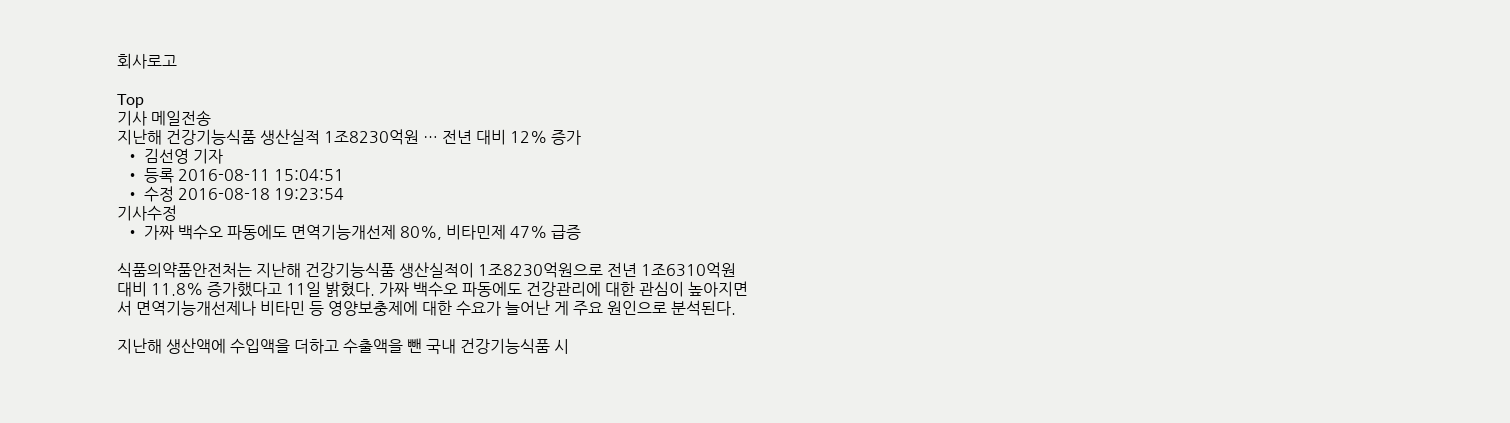회사로고

Top
기사 메일전송
지난해 건강기능식품 생산실적 1조8230억원 … 전년 대비 12% 증가
  • 김선영 기자
  • 등록 2016-08-11 15:04:51
  • 수정 2016-08-18 19:23:54
기사수정
  • 가짜 백수오 파동에도 면역기능개선제 80%, 비타민제 47% 급증

식품의약품안전처는 지난해 건강기능식품 생산실적이 1조8230억원으로 전년 1조6310억원 대비 11.8% 증가했다고 11일 밝혔다. 가짜 백수오 파동에도 건강관리에 대한 관심이 높아지면서 면역기능개선제나 비타민 등 영양보충제에 대한 수요가 늘어난 게 주요 원인으로 분석된다.

지난해 생산액에 수입액을 더하고 수출액을 뺀 국내 건강기능식품 시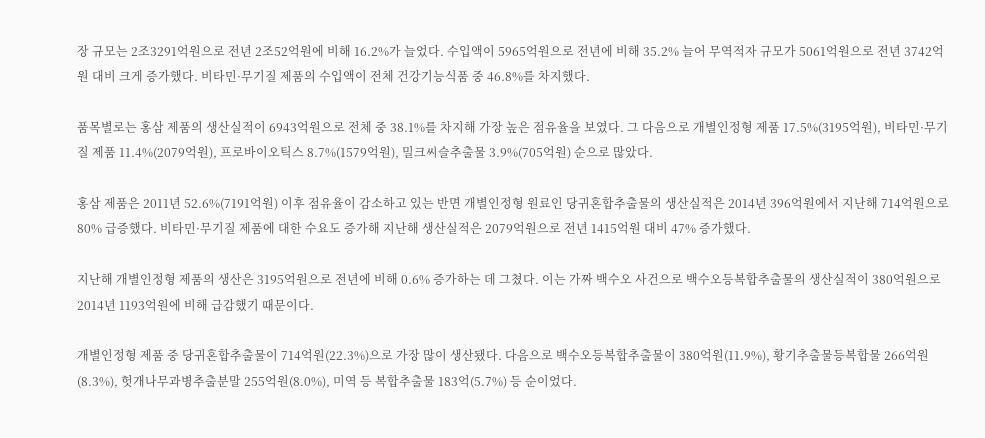장 규모는 2조3291억원으로 전년 2조52억원에 비해 16.2%가 늘었다. 수입액이 5965억원으로 전년에 비해 35.2% 늘어 무역적자 규모가 5061억원으로 전년 3742억원 대비 크게 증가했다. 비타민·무기질 제품의 수입액이 전체 건강기능식품 중 46.8%를 차지했다.

품목별로는 홍삼 제품의 생산실적이 6943억원으로 전체 중 38.1%를 차지해 가장 높은 점유율을 보였다. 그 다음으로 개별인정형 제품 17.5%(3195억원), 비타민·무기질 제품 11.4%(2079억원), 프로바이오틱스 8.7%(1579억원), 밀크씨슬추출물 3.9%(705억원) 순으로 많았다.

홍삼 제품은 2011년 52.6%(7191억원) 이후 점유율이 감소하고 있는 반면 개별인정형 원료인 당귀혼합추출물의 생산실적은 2014년 396억원에서 지난해 714억원으로 80% 급증했다. 비타민·무기질 제품에 대한 수요도 증가해 지난해 생산실적은 2079억원으로 전년 1415억원 대비 47% 증가했다.

지난해 개별인정형 제품의 생산은 3195억원으로 전년에 비해 0.6% 증가하는 데 그쳤다. 이는 가짜 백수오 사건으로 백수오등복합추출물의 생산실적이 380억원으로 2014년 1193억원에 비해 급감했기 때문이다.

개별인정형 제품 중 당귀혼합추출물이 714억원(22.3%)으로 가장 많이 생산됐다. 다음으로 백수오등복합추출물이 380억원(11.9%), 황기추출물등복합물 266억원(8.3%), 헛개나무과병추출분말 255억원(8.0%), 미역 등 복합추출물 183억(5.7%) 등 순이었다.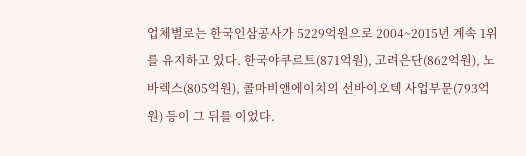업체별로는 한국인삼공사가 5229억원으로 2004~2015년 계속 1위를 유지하고 있다. 한국야쿠르트(871억원), 고려은단(862억원), 노바렉스(805억원), 콜마비앤에이치의 선바이오텍 사업부문(793억원) 등이 그 뒤를 이었다.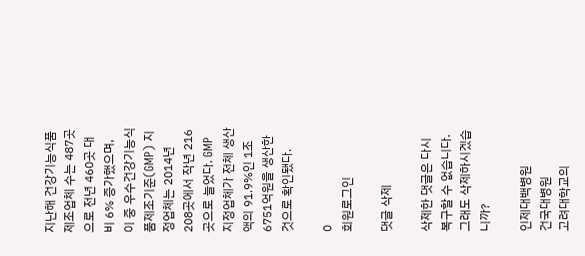지난해 건강기능식품 제조업체 수는 487곳으로 전년 460곳 대비 6% 증가했으며, 이 중 우수건강기능식품제조기준(GMP) 지정업체는 2014년 208곳에서 작년 216곳으로 늘었다. GMP 지정업체가 전체 생산액의 91.9%인 1조6751억원을 생산한 것으로 확인됐다.

0
회원로그인

댓글 삭제

삭제한 댓글은 다시 복구할 수 없습니다.
그래도 삭제하시겠습니까?

인제대백병원
건국대병원
고려대학교의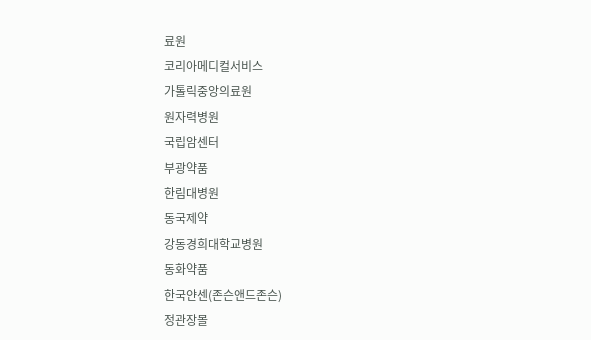료원
코리아메디컬서비스
가톨릭중앙의료원
원자력병원
국립암센터
부광약품
한림대병원
동국제약
강동경희대학교병원
동화약품
한국얀센(존슨앤드존슨)
정관장몰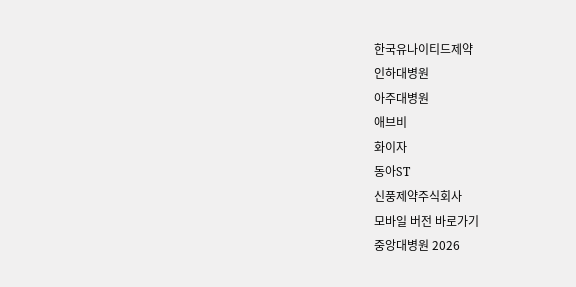한국유나이티드제약
인하대병원
아주대병원
애브비
화이자
동아ST
신풍제약주식회사
모바일 버전 바로가기
중앙대병원 2026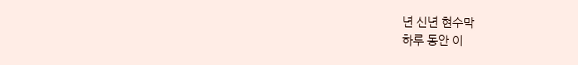년 신년 현수막
하루 동안 이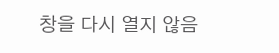창을 다시 열지 않음